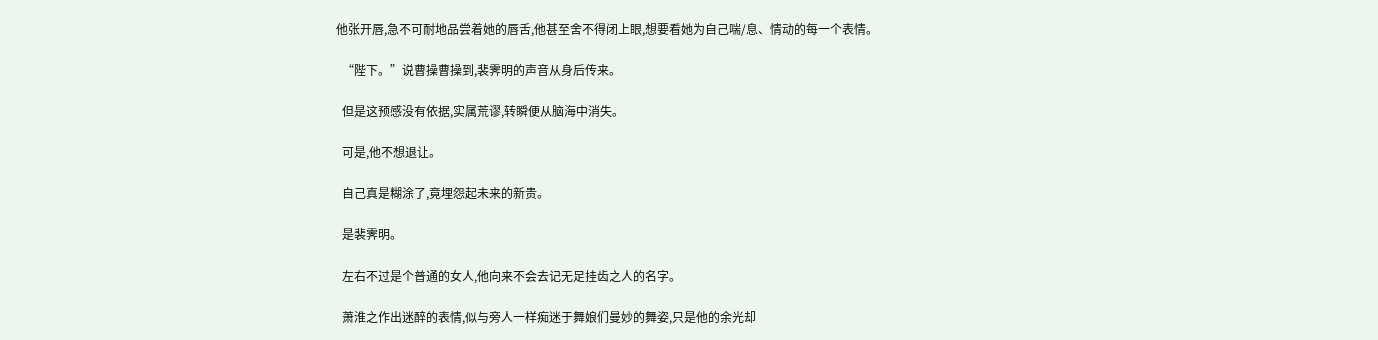他张开唇,急不可耐地品尝着她的唇舌,他甚至舍不得闭上眼,想要看她为自己喘/息、情动的每一个表情。

  “陛下。”说曹操曹操到,裴霁明的声音从身后传来。

  但是这预感没有依据,实属荒谬,转瞬便从脑海中消失。

  可是,他不想退让。

  自己真是糊涂了,竟埋怨起未来的新贵。

  是裴霁明。

  左右不过是个普通的女人,他向来不会去记无足挂齿之人的名字。

  萧淮之作出迷醉的表情,似与旁人一样痴迷于舞娘们曼妙的舞姿,只是他的余光却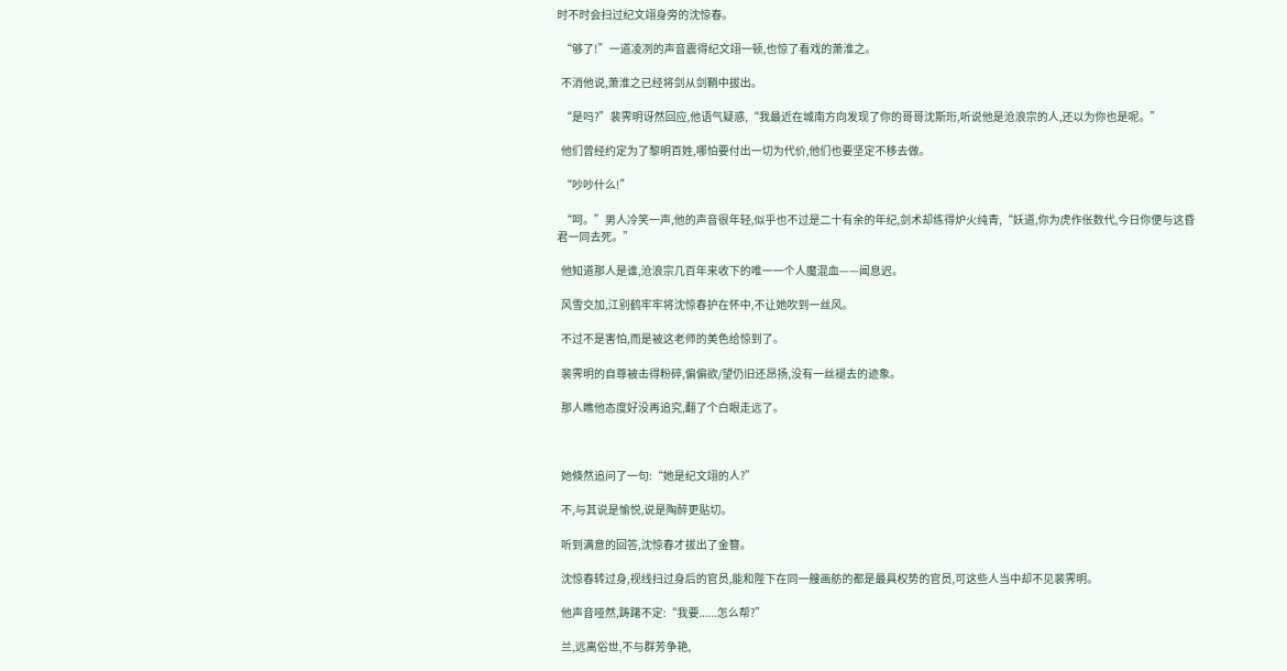时不时会扫过纪文翊身旁的沈惊春。

  “够了!”一道凌冽的声音震得纪文翊一顿,也惊了看戏的萧淮之。

  不消他说,萧淮之已经将剑从剑鞘中拔出。

  “是吗?”裴霁明讶然回应,他语气疑惑,“我最近在城南方向发现了你的哥哥沈斯珩,听说他是沧浪宗的人,还以为你也是呢。”

  他们曾经约定为了黎明百姓,哪怕要付出一切为代价,他们也要坚定不移去做。

  “吵吵什么!”

  “呵。”男人冷笑一声,他的声音很年轻,似乎也不过是二十有余的年纪,剑术却练得炉火纯青,“妖道,你为虎作伥数代,今日你便与这昏君一同去死。”

  他知道那人是谁,沧浪宗几百年来收下的唯一一个人魔混血——闻息迟。

  风雪交加,江别鹤牢牢将沈惊春护在怀中,不让她吹到一丝风。

  不过不是害怕,而是被这老师的美色给惊到了。

  裴霁明的自尊被击得粉碎,偏偏欲/望仍旧还昂扬,没有一丝褪去的迹象。

  那人瞧他态度好没再追究,翻了个白眼走远了。



  她倏然追问了一句:“她是纪文翊的人?”

  不,与其说是愉悦,说是陶醉更贴切。

  听到满意的回答,沈惊春才拔出了金簪。

  沈惊春转过身,视线扫过身后的官员,能和陛下在同一艘画舫的都是最具权势的官员,可这些人当中却不见裴霁明。

  他声音哑然,踌躇不定:“我要......怎么帮?”

  兰,远离俗世,不与群芳争艳,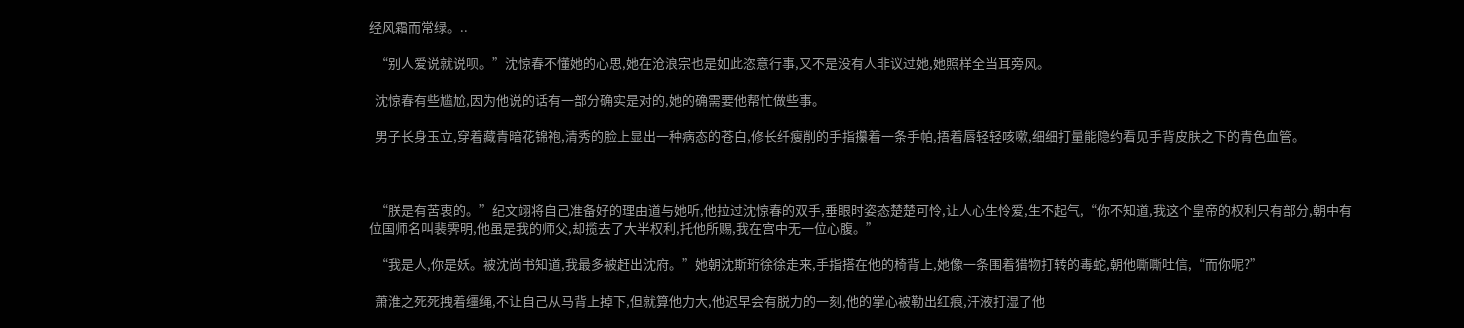经风霜而常绿。..

  “别人爱说就说呗。”沈惊春不懂她的心思,她在沧浪宗也是如此恣意行事,又不是没有人非议过她,她照样全当耳旁风。

  沈惊春有些尴尬,因为他说的话有一部分确实是对的,她的确需要他帮忙做些事。

  男子长身玉立,穿着藏青暗花锦袍,清秀的脸上显出一种病态的苍白,修长纤瘦削的手指攥着一条手帕,捂着唇轻轻咳嗽,细细打量能隐约看见手背皮肤之下的青色血管。



  “朕是有苦衷的。”纪文翊将自己准备好的理由道与她听,他拉过沈惊春的双手,垂眼时姿态楚楚可怜,让人心生怜爱,生不起气,“你不知道,我这个皇帝的权利只有部分,朝中有位国师名叫裴霁明,他虽是我的师父,却揽去了大半权利,托他所赐,我在宫中无一位心腹。”

  “我是人,你是妖。被沈尚书知道,我最多被赶出沈府。”她朝沈斯珩徐徐走来,手指搭在他的椅背上,她像一条围着猎物打转的毒蛇,朝他嘶嘶吐信,“而你呢?”

  萧淮之死死拽着缰绳,不让自己从马背上掉下,但就算他力大,他迟早会有脱力的一刻,他的掌心被勒出红痕,汗液打湿了他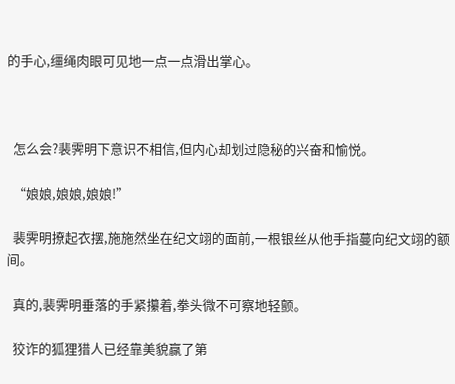的手心,缰绳肉眼可见地一点一点滑出掌心。



  怎么会?裴霁明下意识不相信,但内心却划过隐秘的兴奋和愉悦。

  “娘娘,娘娘,娘娘!”

  裴霁明撩起衣摆,施施然坐在纪文翊的面前,一根银丝从他手指蔓向纪文翊的额间。

  真的,裴霁明垂落的手紧攥着,拳头微不可察地轻颤。

  狡诈的狐狸猎人已经靠美貌赢了第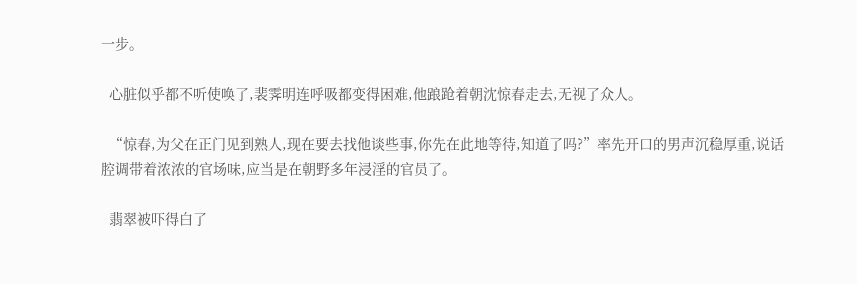一步。

  心脏似乎都不听使唤了,裴霁明连呼吸都变得困难,他踉跄着朝沈惊春走去,无视了众人。

  “惊春,为父在正门见到熟人,现在要去找他谈些事,你先在此地等待,知道了吗?”率先开口的男声沉稳厚重,说话腔调带着浓浓的官场味,应当是在朝野多年浸淫的官员了。

  翡翠被吓得白了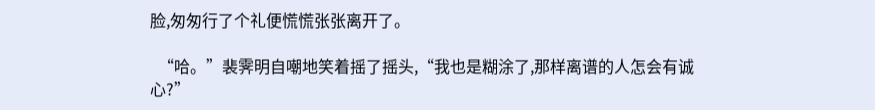脸,匆匆行了个礼便慌慌张张离开了。

  “哈。”裴霁明自嘲地笑着摇了摇头,“我也是糊涂了,那样离谱的人怎会有诚心?”